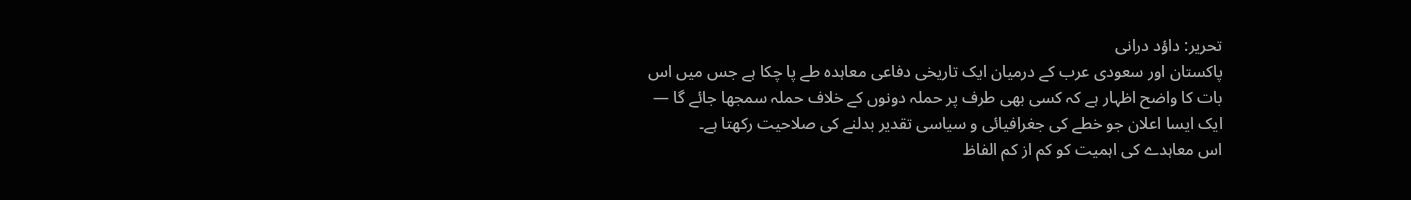تحریر: داؤد درانی
پاکستان اور سعودی عرب کے درمیان ایک تاریخی دفاعی معاہدہ طے پا چکا ہے جس میں اس بات کا واضح اظہار ہے کہ کسی بھی طرف پر حملہ دونوں کے خلاف حملہ سمجھا جائے گا — ایک ایسا اعلان جو خطے کی جغرافیائی و سیاسی تقدیر بدلنے کی صلاحیت رکھتا ہے۔
اس معاہدے کی اہمیت کو کم از کم الفاظ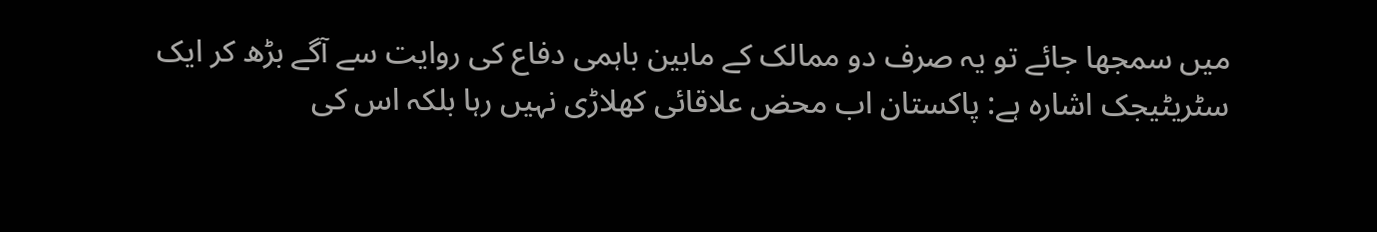میں سمجھا جائے تو یہ صرف دو ممالک کے مابین باہمی دفاع کی روایت سے آگے بڑھ کر ایک سٹریٹیجک اشارہ ہے: پاکستان اب محض علاقائی کھلاڑی نہیں رہا بلکہ اس کی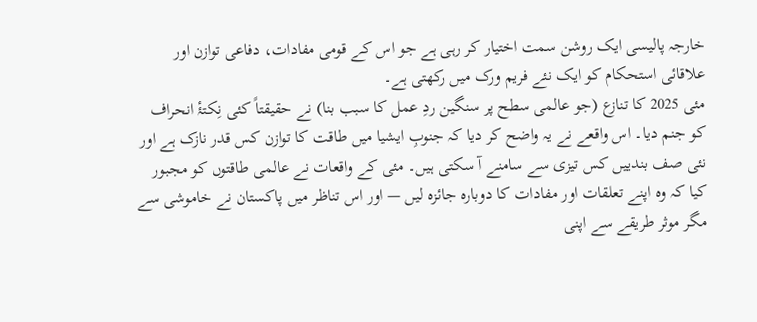خارجہ پالیسی ایک روشن سمت اختیار کر رہی ہے جو اس کے قومی مفادات، دفاعی توازن اور علاقائی استحکام کو ایک نئے فریم ورک میں رکھتی ہے۔
مئی 2025 کا تنازع (جو عالمی سطح پر سنگین ردِ عمل کا سبب بنا) نے حقیقتاً کئی نِکتۂٔ انحراف کو جنم دیا۔ اس واقعے نے یہ واضح کر دیا کہ جنوبِ ایشیا میں طاقت کا توازن کس قدر نازک ہے اور نئی صف بندییں کس تیزی سے سامنے آ سکتی ہیں۔ مئی کے واقعات نے عالمی طاقتوں کو مجبور کیا کہ وہ اپنے تعلقات اور مفادات کا دوبارہ جائزہ لیں — اور اس تناظر میں پاکستان نے خاموشی سے مگر موثر طریقے سے اپنی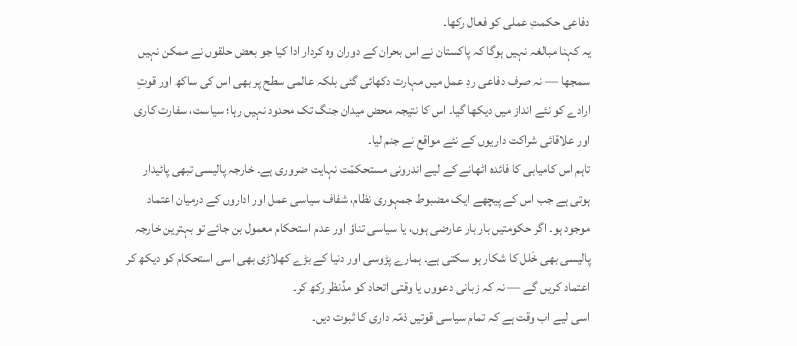دفاعی حکمتِ عملی کو فعال رکھا۔
یہ کہنا مبالغہ نہیں ہوگا کہ پاکستان نے اس بحران کے دوران وہ کردار ادا کیا جو بعض حلقوں نے ممکن نہیں سمجھا — نہ صرف دفاعی ردِ عمل میں مہارت دکھائی گئی بلکہ عالمی سطح پر بھی اس کی ساکھ اور قوتِ ارادے کو نئے انداز میں دیکھا گیا۔ اس کا نتیجہ محض میدان جنگ تک محدود نہیں رہا؛ سیاست، سفارت کاری اور علاقائی شراکت داریوں کے نئے مواقع نے جنم لیا۔
تاہم اس کامیابی کا فائدہ اٹھانے کے لیے اندرونی مستحکمّت نہایت ضروری ہے۔ خارجہ پالیسی تبھی پائیدار ہوتی ہے جب اس کے پیچھے ایک مضبوط جمہوری نظام، شفاف سیاسی عمل اور اداروں کے درمیان اعتماد موجود ہو۔ اگر حکومتیں بار بار عارضی ہوں، یا سیاسی تناؤ اور عدم استحکام معمول بن جائے تو بہترین خارجہ پالیسی بھی خَلل کا شکار ہو سکتی ہے۔ ہمارے پڑوسی اور دنیا کے بڑے کھلاڑی بھی اسی استحکام کو دیکھ کر اعتماد کریں گے — نہ کہ زبانی دعووں یا وقتی اتحاد کو مدِّنظر رکھ کر۔
اسی لیے اب وقت ہے کہ تمام سیاسی قوتیں ذمّہ داری کا ثبوت دیں۔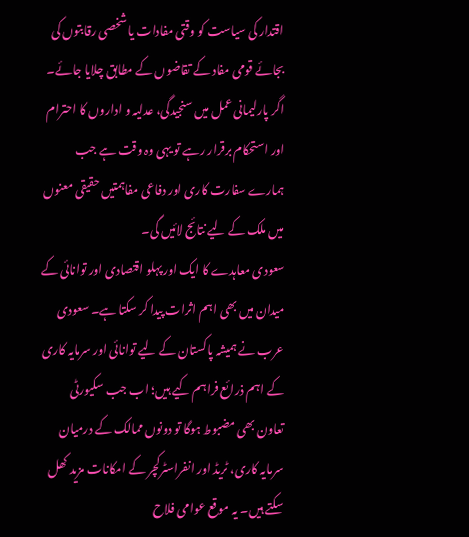اقتدار کی سیاست کو وقتی مفادات یا شخصی رقابتوں کی بجائے قومی مفاد کے تقاضوں کے مطابق چلایا جائے۔ اگر پارلیمانی عمل میں سنجیدگی، عدلیہ و اداروں کا احترام اور استحکام برقرار رہے تو یہی وہ وقت ہے جب ہمارے سفارت کاری اور دفاعی مفاہمتیں حقیقی معنوں میں ملک کے لیے نتائج لائیں گی۔
سعودی معاہدے کا ایک اور پہلو اقتصادی اور توانائی کے میدان میں بھی اہم اثرات پیدا کر سکتا ہے۔ سعودی عرب نے ہمیشہ پاکستان کے لیے توانائی اور سرمایہ کاری کے اہم ذرائع فراہم کیے ہیں؛ اب جب سکیورٹی تعاون بھی مضبوط ہوگا تو دونوں ممالک کے درمیان سرمایہ کاری، ٹریڈ اور انفراسٹرکچر کے امکانات مزید کھل سکتے ہیں۔ یہ موقع عوامی فلاح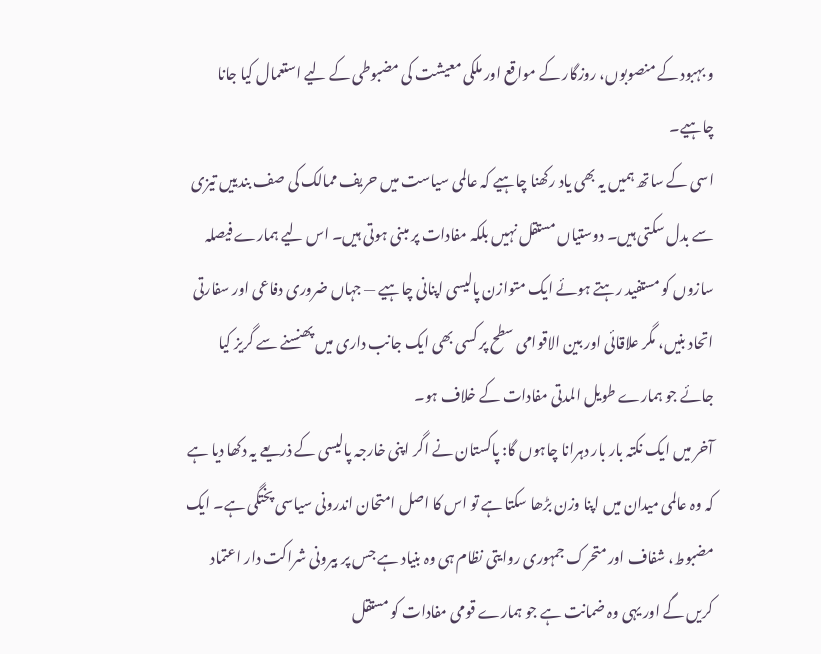و بہبود کے منصوبوں، روزگار کے مواقع اور ملکی معیشت کی مضبوطی کے لیے استعمال کیا جانا چاہیے۔
اسی کے ساتھ ہمیں یہ بھی یاد رکھنا چاہیے کہ عالمی سیاست میں حریف ممالک کی صف بندییں تیزی سے بدل سکتی ہیں۔ دوستیاں مستقل نہیں بلکہ مفادات پر مبنی ہوتی ہیں۔ اس لیے ہمارے فیصلہ سازوں کو مستفید رہتے ہوئے ایک متوازن پالیسی اپنانی چاہیے — جہاں ضروری دفاعی اور سفارتی اتحاد بنیں، مگر علاقائی اور بین الاقوامی سطح پر کسی بھی ایک جانب داری میں پھنسنے سے گریز کیا جائے جو ہمارے طویل المدتی مفادات کے خلاف ہو۔
آخر میں ایک نکتہ بار بار دہرانا چاہوں گا: پاکستان نے اگر اپنی خارجہ پالیسی کے ذریعے یہ دکھا دیا ہے کہ وہ عالمی میدان میں اپنا وزن بڑھا سکتا ہے تو اس کا اصل امتحان اندرونی سیاسی پختگی ہے۔ ایک مضبوط، شفاف اور متحرک جمہوری روایتی نظام ہی وہ بنیاد ہے جس پر بیرونی شراکت دار اعتماد کریں گے اور یہی وہ ضمانت ہے جو ہمارے قومی مفادات کو مستقل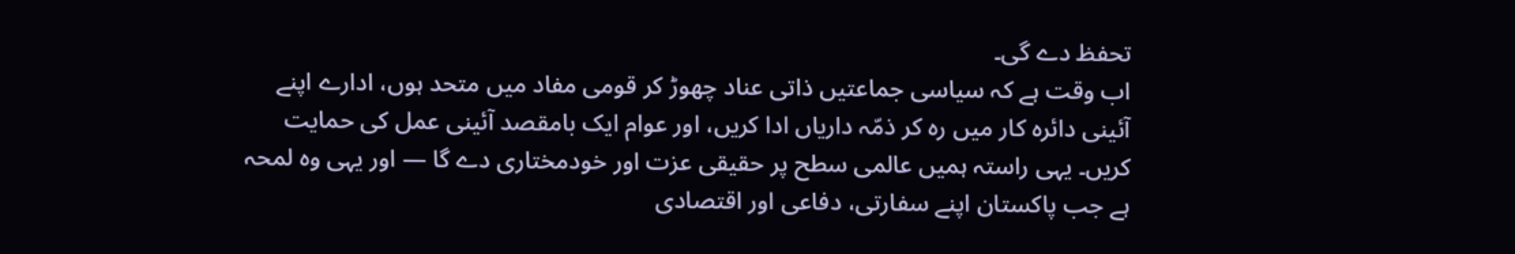تحفظ دے گی۔
اب وقت ہے کہ سیاسی جماعتیں ذاتی عناد چھوڑ کر قومی مفاد میں متحد ہوں، ادارے اپنے آئینی دائرہ کار میں رہ کر ذمّہ داریاں ادا کریں، اور عوام ایک بامقصد آئینی عمل کی حمایت کریں۔ یہی راستہ ہمیں عالمی سطح پر حقیقی عزت اور خودمختاری دے گا — اور یہی وہ لمحہ ہے جب پاکستان اپنے سفارتی، دفاعی اور اقتصادی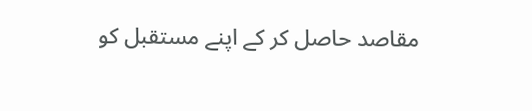مقاصد حاصل کر کے اپنے مستقبل کو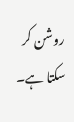روشن کر سکتا ہے۔